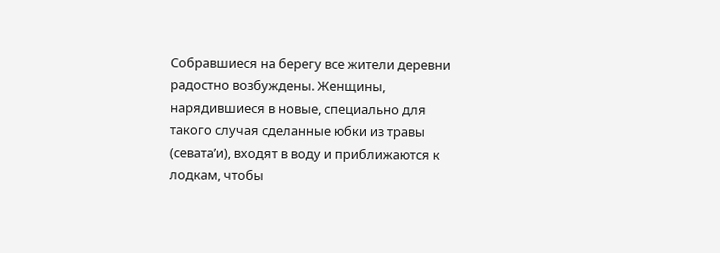Собравшиеся на берегу все жители деревни радостно возбуждены. Женщины, нарядившиеся в новые, специально для такого случая сделанные юбки из травы (севата’и), входят в воду и приближаются к лодкам, чтобы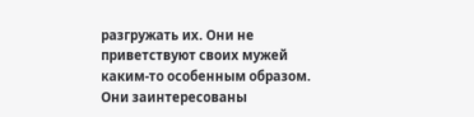разгружать их. Они не приветствуют своих мужей каким-то особенным образом. Они заинтересованы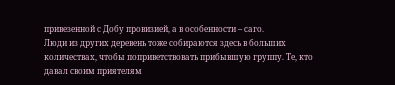привезенной с Добу провизией, а в особенности – саго.
Люди из других деревень тоже собираются здесь в больших количествах, чтобы поприветствовать прибывшую группу. Те, кто давал своим приятелям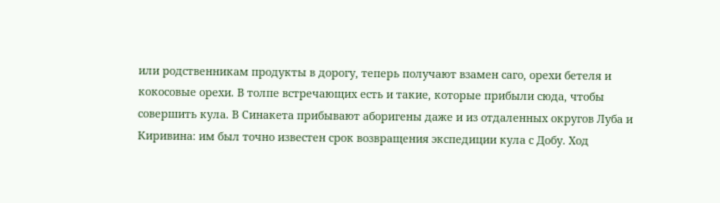или родственникам продукты в дорогу, теперь получают взамен саго, орехи бетеля и кокосовые орехи. В толпе встречающих есть и такие, которые прибыли сюда, чтобы совершить кула. В Синакета прибывают аборигены даже и из отдаленных округов Луба и Киривина: им был точно известен срок возвращения экспедиции кула с Добу. Ход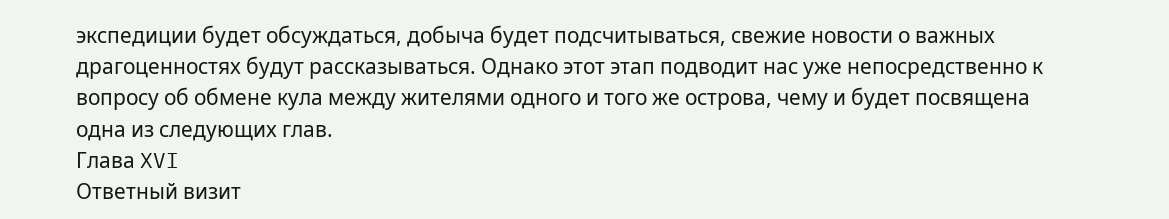экспедиции будет обсуждаться, добыча будет подсчитываться, свежие новости о важных драгоценностях будут рассказываться. Однако этот этап подводит нас уже непосредственно к вопросу об обмене кула между жителями одного и того же острова, чему и будет посвящена одна из следующих глав.
Глава XVI
Ответный визит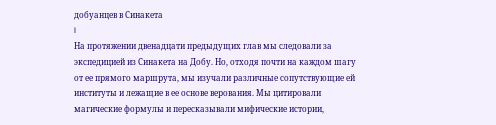добуанцев в Синакета
I
На протяжении двенадцати предыдущих глав мы следовали за экспедицией из Синакета на Добу. Но, отходя почти на каждом шагу от ее прямого маршрута, мы изучали различные сопутствующие ей институты и лежащие в ее основе верования. Мы цитировали магические формулы и пересказывали мифические истории,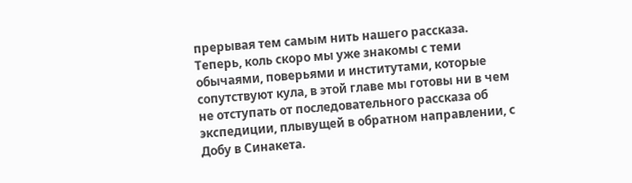прерывая тем самым нить нашего рассказа. Теперь, коль скоро мы уже знакомы с теми обычаями, поверьями и институтами, которые сопутствуют кула, в этой главе мы готовы ни в чем не отступать от последовательного рассказа об экспедиции, плывущей в обратном направлении, с Добу в Синакета.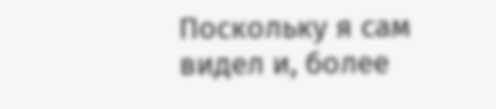Поскольку я сам видел и, более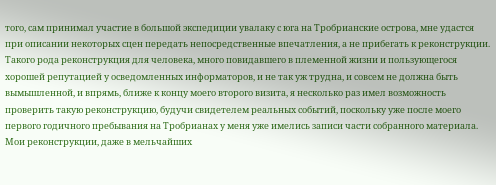того, сам принимал участие в большой экспедиции увалаку с юга на Тробрианские острова, мне удастся при описании некоторых сцен передать непосредственные впечатления, а не прибегать к реконструкции. Такого рода реконструкция для человека, много повидавшего в племенной жизни и пользующегося хорошей репутацией у осведомленных информаторов, и не так уж трудна, и совсем не должна быть вымышленной, и впрямь, ближе к концу моего второго визита, я несколько раз имел возможность проверить такую реконструкцию, будучи свидетелем реальных событий, поскольку уже после моего первого годичного пребывания на Тробрианах у меня уже имелись записи части собранного материала. Мои реконструкции, даже в мельчайших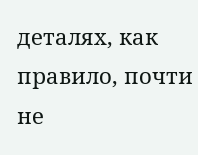деталях, как правило, почти не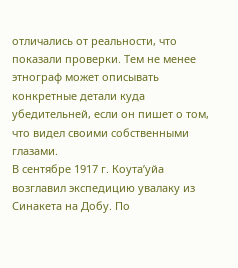отличались от реальности, что показали проверки. Тем не менее этнограф может описывать конкретные детали куда убедительней, если он пишет о том, что видел своими собственными глазами.
В сентябре 1917 г. Коута’уйа возглавил экспедицию увалаку из Синакета на Добу. По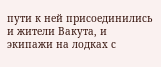пути к ней присоединились и жители Вакута, и экипажи на лодках с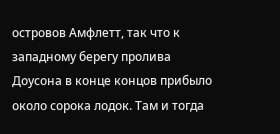островов Амфлетт, так что к западному берегу пролива Доусона в конце концов прибыло около сорока лодок. Там и тогда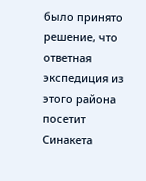было принято решение, что ответная экспедиция из этого района посетит Синакета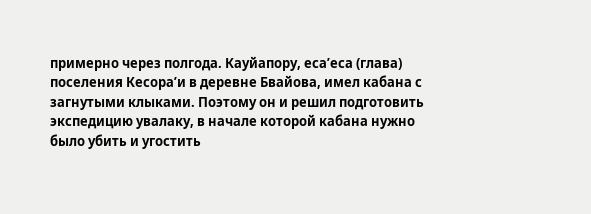примерно через полгода. Кауйапору, еса’еса (глава) поселения Кесора’и в деревне Бвайова, имел кабана с загнутыми клыками. Поэтому он и решил подготовить экспедицию увалаку, в начале которой кабана нужно было убить и угостить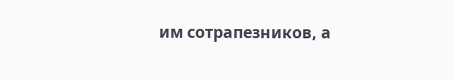им сотрапезников, а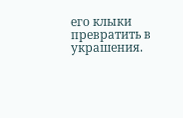его клыки превратить в украшения.